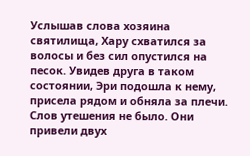Услышав слова хозяина святилища, Хару схватился за волосы и без сил опустился на песок. Увидев друга в таком состоянии, Эри подошла к нему, присела рядом и обняла за плечи. Слов утешения не было. Они привели двух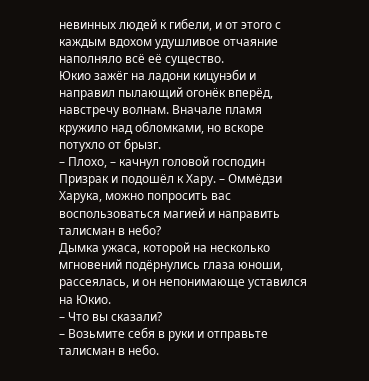невинных людей к гибели, и от этого с каждым вдохом удушливое отчаяние наполняло всё её существо.
Юкио зажёг на ладони кицунэби и направил пылающий огонёк вперёд, навстречу волнам. Вначале пламя кружило над обломками, но вскоре потухло от брызг.
– Плохо, – качнул головой господин Призрак и подошёл к Хару. – Оммёдзи Харука, можно попросить вас воспользоваться магией и направить талисман в небо?
Дымка ужаса, которой на несколько мгновений подёрнулись глаза юноши, рассеялась, и он непонимающе уставился на Юкио.
– Что вы сказали?
– Возьмите себя в руки и отправьте талисман в небо.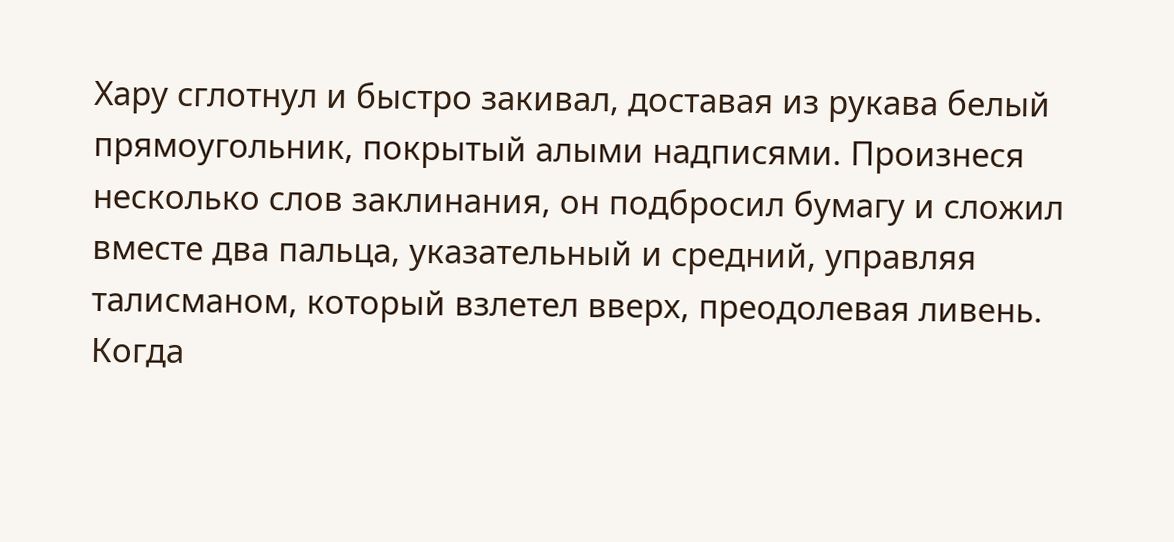Хару сглотнул и быстро закивал, доставая из рукава белый прямоугольник, покрытый алыми надписями. Произнеся несколько слов заклинания, он подбросил бумагу и сложил вместе два пальца, указательный и средний, управляя талисманом, который взлетел вверх, преодолевая ливень.
Когда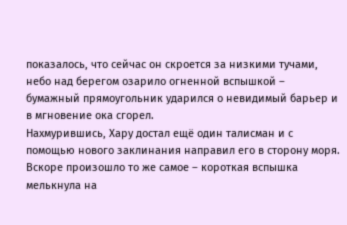показалось, что сейчас он скроется за низкими тучами, небо над берегом озарило огненной вспышкой – бумажный прямоугольник ударился о невидимый барьер и в мгновение ока сгорел.
Нахмурившись, Хару достал ещё один талисман и с помощью нового заклинания направил его в сторону моря. Вскоре произошло то же самое – короткая вспышка мелькнула на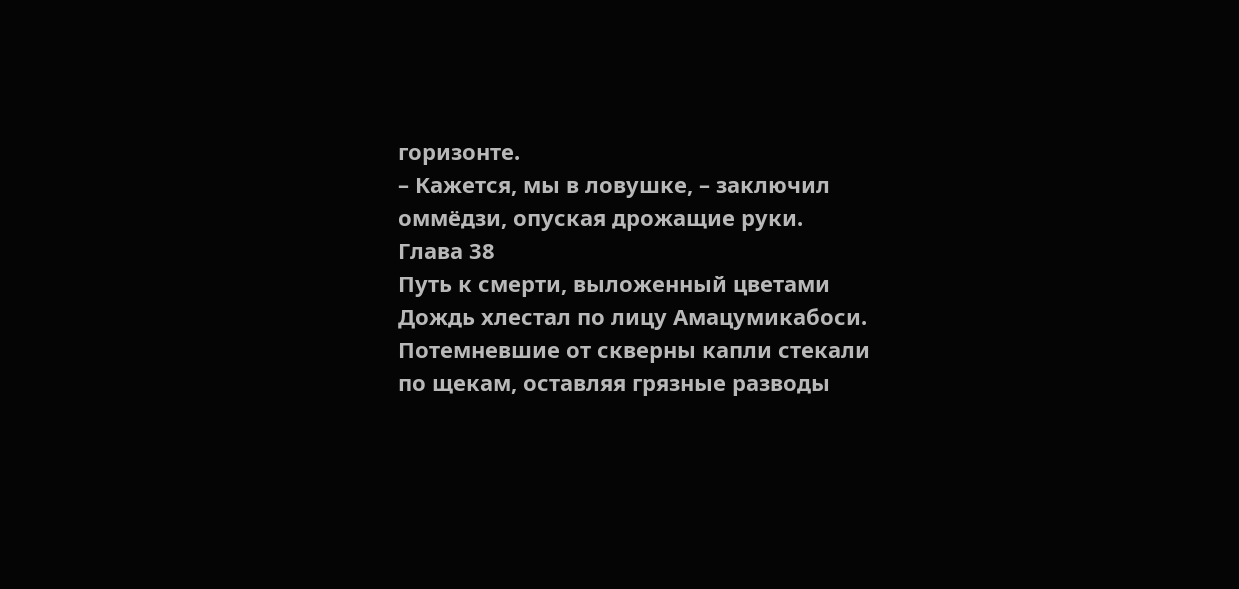горизонте.
– Кажется, мы в ловушке, – заключил оммёдзи, опуская дрожащие руки.
Глава 38
Путь к смерти, выложенный цветами
Дождь хлестал по лицу Амацумикабоси. Потемневшие от скверны капли стекали по щекам, оставляя грязные разводы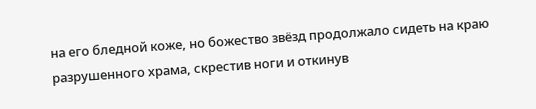на его бледной коже, но божество звёзд продолжало сидеть на краю разрушенного храма, скрестив ноги и откинув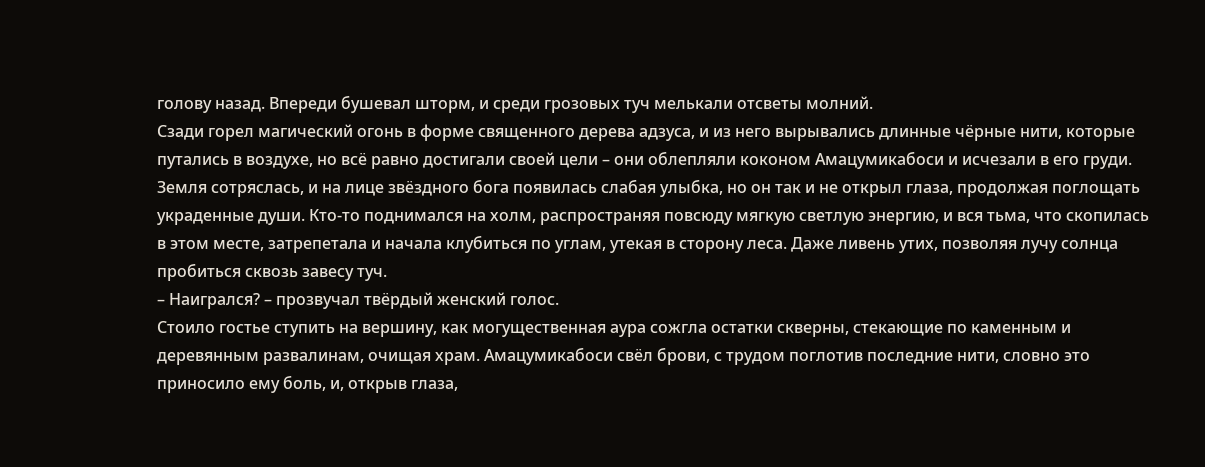голову назад. Впереди бушевал шторм, и среди грозовых туч мелькали отсветы молний.
Сзади горел магический огонь в форме священного дерева адзуса, и из него вырывались длинные чёрные нити, которые путались в воздухе, но всё равно достигали своей цели – они облепляли коконом Амацумикабоси и исчезали в его груди.
Земля сотряслась, и на лице звёздного бога появилась слабая улыбка, но он так и не открыл глаза, продолжая поглощать украденные души. Кто-то поднимался на холм, распространяя повсюду мягкую светлую энергию, и вся тьма, что скопилась в этом месте, затрепетала и начала клубиться по углам, утекая в сторону леса. Даже ливень утих, позволяя лучу солнца пробиться сквозь завесу туч.
– Наигрался? – прозвучал твёрдый женский голос.
Стоило гостье ступить на вершину, как могущественная аура сожгла остатки скверны, стекающие по каменным и деревянным развалинам, очищая храм. Амацумикабоси свёл брови, с трудом поглотив последние нити, словно это приносило ему боль, и, открыв глаза,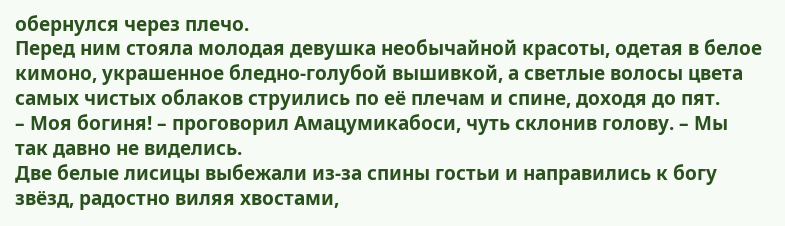обернулся через плечо.
Перед ним стояла молодая девушка необычайной красоты, одетая в белое кимоно, украшенное бледно-голубой вышивкой, а светлые волосы цвета самых чистых облаков струились по её плечам и спине, доходя до пят.
– Моя богиня! – проговорил Амацумикабоси, чуть склонив голову. – Мы так давно не виделись.
Две белые лисицы выбежали из-за спины гостьи и направились к богу звёзд, радостно виляя хвостами,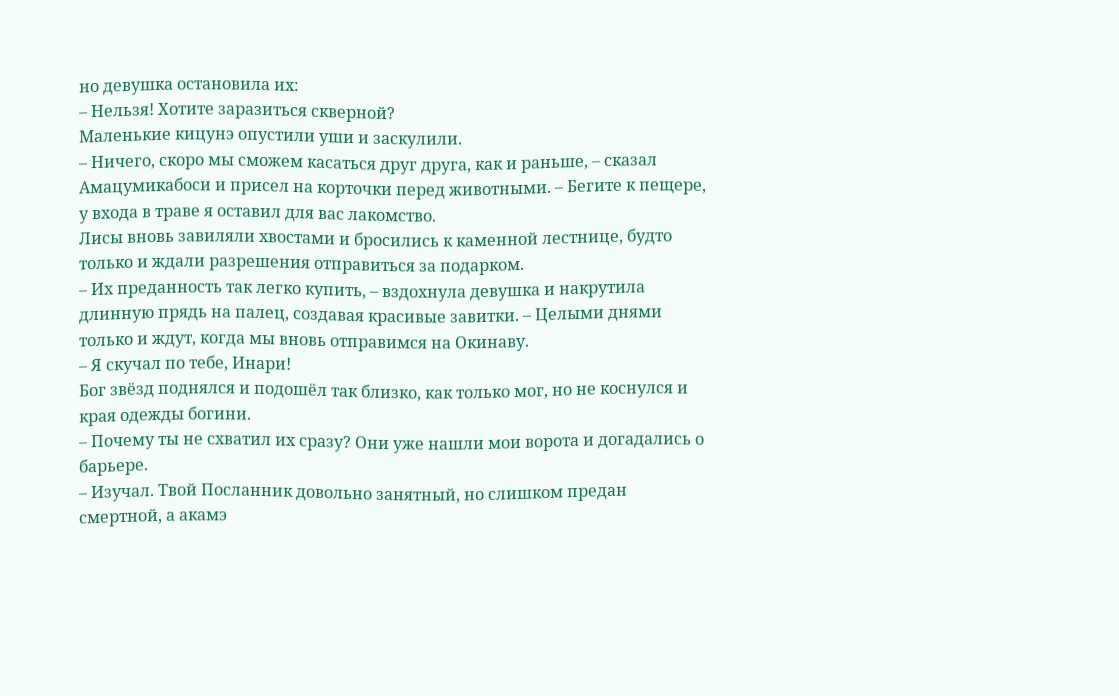но девушка остановила их:
– Нельзя! Хотите заразиться скверной?
Маленькие кицунэ опустили уши и заскулили.
– Ничего, скоро мы сможем касаться друг друга, как и раньше, – сказал Амацумикабоси и присел на корточки перед животными. – Бегите к пещере, у входа в траве я оставил для вас лакомство.
Лисы вновь завиляли хвостами и бросились к каменной лестнице, будто только и ждали разрешения отправиться за подарком.
– Их преданность так легко купить, – вздохнула девушка и накрутила длинную прядь на палец, создавая красивые завитки. – Целыми днями только и ждут, когда мы вновь отправимся на Окинаву.
– Я скучал по тебе, Инари!
Бог звёзд поднялся и подошёл так близко, как только мог, но не коснулся и края одежды богини.
– Почему ты не схватил их сразу? Они уже нашли мои ворота и догадались о барьере.
– Изучал. Твой Посланник довольно занятный, но слишком предан смертной, а акамэ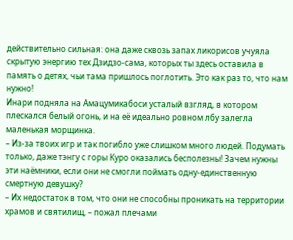действительно сильная: она даже сквозь запах ликорисов учуяла скрытую энергию тех Дзидзо-сама, которых ты здесь оставила в память о детях, чьи тама пришлось поглотить. Это как раз то, что нам нужно!
Инари подняла на Амацумикабоси усталый взгляд, в котором плескался белый огонь, и на её идеально ровном лбу залегла маленькая морщинка.
– Из-за твоих игр и так погибло уже слишком много людей. Подумать только, даже тэнгу с горы Куро оказались бесполезны! Зачем нужны эти наёмники, если они не смогли поймать одну-единственную смертную девушку?
– Их недостаток в том, что они не способны проникать на территории храмов и святилищ, – пожал плечами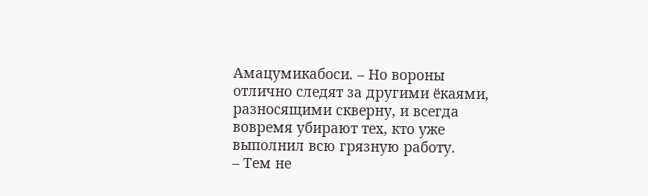Амацумикабоси. – Но вороны отлично следят за другими ёкаями, разносящими скверну, и всегда вовремя убирают тех, кто уже выполнил всю грязную работу.
– Тем не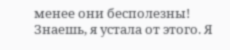менее они бесполезны! Знаешь, я устала от этого. Я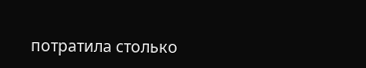потратила столько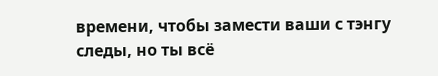времени, чтобы замести ваши с тэнгу следы, но ты всё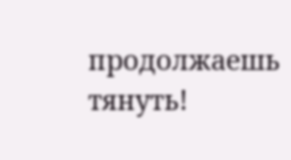продолжаешь тянуть!